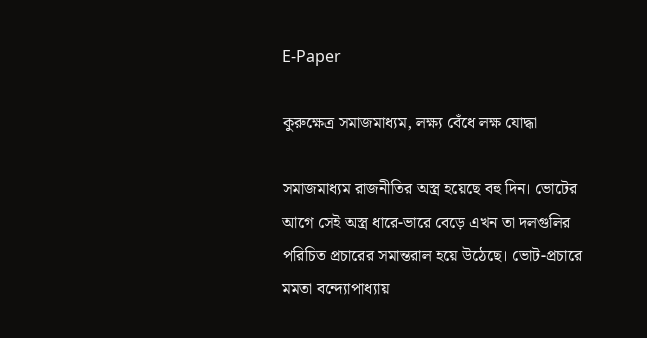E-Paper

কুরুক্ষেত্র সমাজমাধ্যম, লক্ষ্য বেঁধে লক্ষ যোদ্ধা

সমাজমাধ্যম রাজনীতির অস্ত্র হয়েছে বহু দিন। ভোটের আগে সেই অস্ত্র ধারে-ভারে বেড়ে এখন তা দলগুলির পরিচিত প্রচারের সমান্তরাল হয়ে উঠেছে। ভোট-প্রচারে মমতা বন্দ্যোপাধ্যায়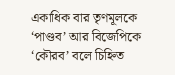একাধিক বার তৃণমূলকে ‘পাণ্ডব’ আর বিজেপিকে ‘কৌরব’ বলে চিহ্নিত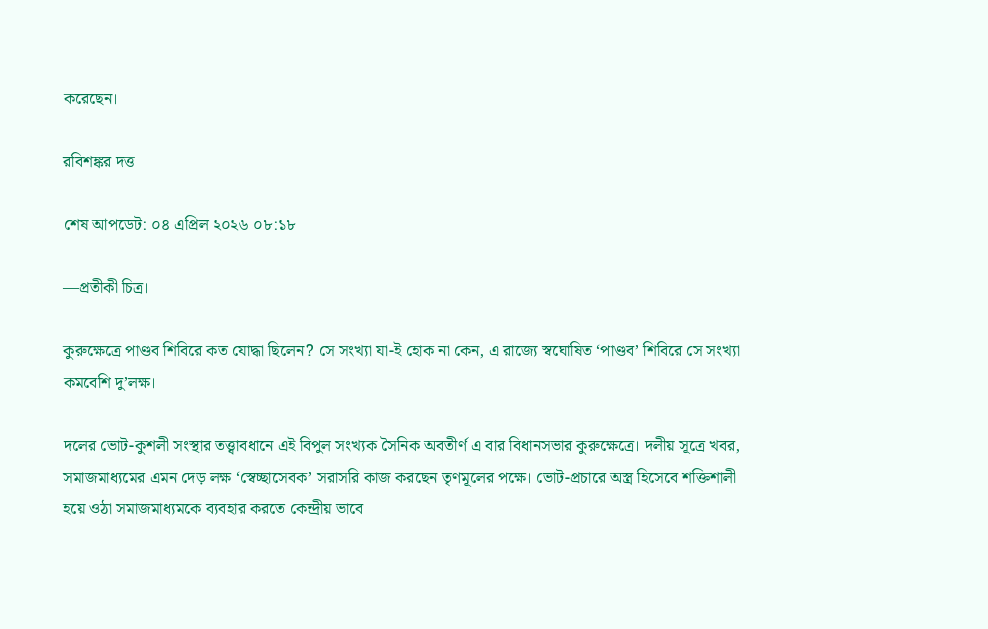করেছেন।

রবিশঙ্কর দত্ত

শেষ আপডেট: ০৪ এপ্রিল ২০২৬ ০৮:১৮

—প্রতীকী চিত্র।

কুরুক্ষেত্রে পাণ্ডব শিবিরে কত যোদ্ধা ছিলেন? সে সংখ্যা যা-ই হোক না কেন, এ রাজ্যে স্বঘোষিত ‘পাণ্ডব’ শিবিরে সে সংখ্যা কমবেশি দু’লক্ষ।

দলের ভোট-কুশলী সংস্থার তত্ত্বাবধানে এই বিপুল সংখ্যক সৈনিক অবতীর্ণ এ বার বিধানসভার কুরুক্ষেত্রে। দলীয় সূত্রে খবর, সমাজমাধ্যমের এমন দেড় লক্ষ ‘স্বেচ্ছাসেবক’ সরাসরি কাজ করছেন তৃণমূলের পক্ষে। ভোট-প্রচারে অস্ত্র হিসেবে শক্তিশালী হয়ে ওঠা সমাজমাধ্যমকে ব্যবহার করতে কেন্দ্রীয় ভাবে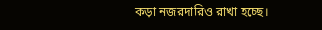কড়া নজরদারিও রাখা হচ্ছে।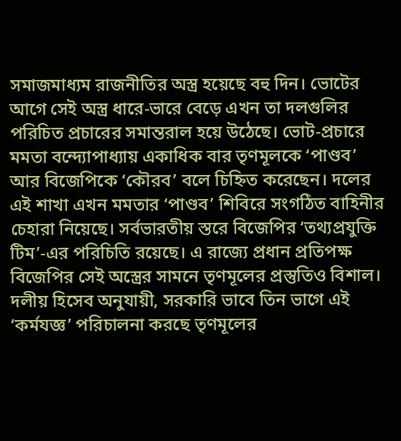সমাজমাধ্যম রাজনীতির অস্ত্র হয়েছে বহু দিন। ভোটের আগে সেই অস্ত্র ধারে-ভারে বেড়ে এখন তা দলগুলির পরিচিত প্রচারের সমান্তরাল হয়ে উঠেছে। ভোট-প্রচারে মমতা বন্দ্যোপাধ্যায় একাধিক বার তৃণমূলকে ‘পাণ্ডব’ আর বিজেপিকে ‘কৌরব’ বলে চিহ্নিত করেছেন। দলের এই শাখা এখন মমতার ‘পাণ্ডব’ শিবিরে সংগঠিত বাহিনীর চেহারা নিয়েছে। সর্বভারতীয় স্তরে বিজেপির ‘তথ্যপ্রযুক্তি টিম’-এর পরিচিতি রয়েছে। এ রাজ্যে প্রধান প্রতিপক্ষ বিজেপির সেই অস্ত্রের সামনে তৃণমূলের প্রস্তুতিও বিশাল। দলীয় হিসেব অনুযায়ী, সরকারি ভাবে তিন ভাগে এই ‘কর্মযজ্ঞ’ পরিচালনা করছে তৃণমূলের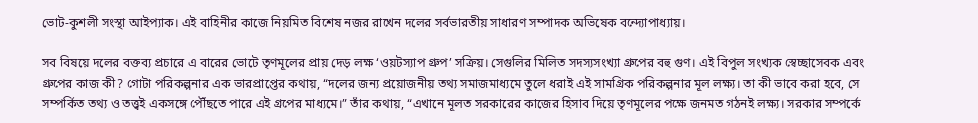ভোট-কুশলী সংস্থা আইপ্যাক। এই বাহিনীর কাজে নিয়মিত বিশেষ নজর রাখেন দলের সর্বভারতীয় সাধারণ সম্পাদক অভিষেক বন্দ্যোপাধ্যায়।

সব বিষয়ে দলের বক্তব্য প্রচারে এ বারের ভোটে তৃণমূলের প্রায় দেড় লক্ষ ‘ওয়টস্যাপ গ্রুপ’ সক্রিয়। সেগুলির মিলিত সদস্যসংখ্যা গ্রুপের বহু গুণ। এই বিপুল সংখ্যক স্বেচ্ছাসেবক এবং গ্রুপের কাজ কী? গোটা পরিকল্পনার এক ভারপ্রাপ্তের কথায়, “দলের জন্য প্রয়োজনীয় তথ্য সমাজমাধ্যমে তুলে ধরাই এই সামগ্রিক পরিকল্পনার মূল লক্ষ্য। তা কী ভাবে করা হবে, সে সম্পর্কিত তথ্য ও তত্ত্বই একসঙ্গে পৌঁছতে পারে এই গ্রপের মাধ্যমে।” তাঁর কথায়, “এখানে মূলত সরকারের কাজের হিসাব দিয়ে তৃণমূলের পক্ষে জনমত গঠনই লক্ষ্য। সরকার সম্পর্কে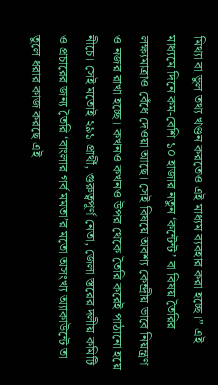মিথ্যা বা ভুল তথ্য খণ্ডন করতেও এই মাধ্যম ব্যবহার করা হচ্ছে।” এই মাধ্যমে দিনে কম-বেশি ১০ হাজার নতুন ‘কন্টেন্ট’ বা বিষয় তৈরির লক্ষ্যমাত্রাও বেঁধে দেওয়া আছে। সেই বিষয়ে অবশ্য কেন্দ্রীয় ভাবে নিয়ন্ত্রণ ও নজর রাখা হচ্ছে। কখনও কখনও উপর থেকে তৈরি করেই পাঠানো হয়ে নীচে। সেই মতোই ২৯১ প্রার্থী, গুরুত্বপূর্ণ নেতা, জেলা স্তরের দলীয় কমিটি ও প্রচারের জন্য তৈরি ‘বাংলার গর্ব মমতা’র মতো অসংখ্য অ্যাকাউন্টে তা তুলে ধরার কাজ করছে এই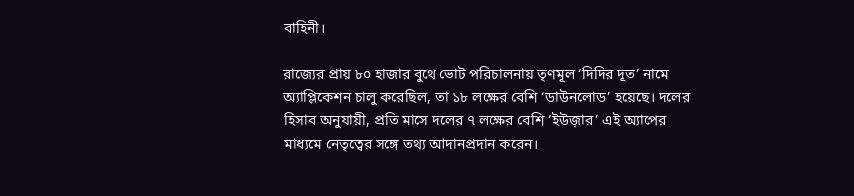বাহিনী।

রাজ্যের প্রায় ৮০ হাজার বুথে ভোট পরিচালনায় তৃণমূল ‘দিদির দূত’ নামে অ্যাপ্লিকেশন চালু করেছিল, তা ১৮ লক্ষের বেশি ‘ডাউনলোড’ হয়েছে। দলের হিসাব অনুযায়ী, প্রতি মাসে দলের ৭ লক্ষের বেশি ‘ইউজ়ার’ এই অ্যাপের মাধ্যমে নেতৃত্বের সঙ্গে তথ্য আদানপ্রদান করেন।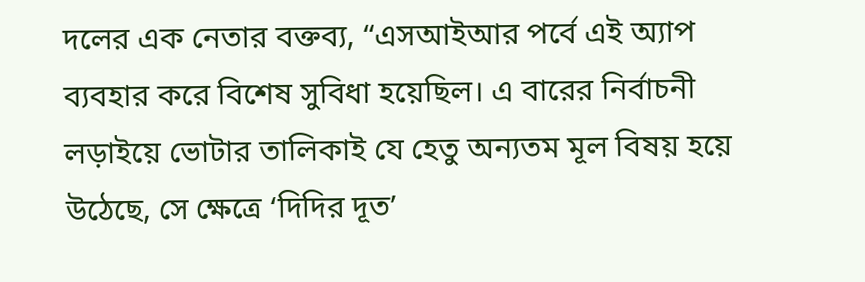দলের এক নেতার বক্তব্য, “এসআইআর পর্বে এই অ্যাপ ব্যবহার করে বিশেষ সুবিধা হয়েছিল। এ বারের নির্বাচনী লড়াইয়ে ভোটার তালিকাই যে হেতু অন্যতম মূল বিষয় হয়ে উঠেছে, সে ক্ষেত্রে ‘দিদির দূত’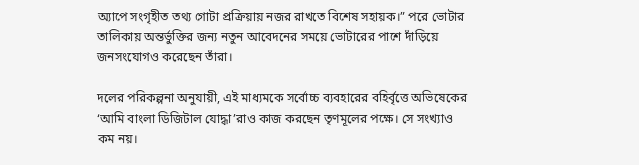অ্যাপে সংগৃহীত তথ্য গোটা প্রক্রিয়ায় নজর রাখতে বিশেষ সহায়ক।” পরে ভোটার তালিকায় অন্তর্ভুক্তির জন্য নতুন আবেদনের সময়ে ভোটারের পাশে দাঁড়িয়ে জনসংযোগও করেছেন তাঁরা।

দলের পরিকল্পনা অনুযায়ী, এই মাধ্যমকে সর্বোচ্চ ব্যবহারের বহির্বৃত্তে অভিষেকের ‘আমি বাংলা ডিজিটাল যোদ্ধা’রাও কাজ করছেন তৃণমূলের পক্ষে। সে সংখ্যাও কম নয়।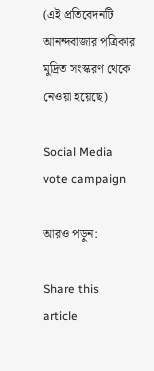(এই প্রতিবেদনটি আনন্দবাজার পত্রিকার মুদ্রিত সংস্করণ থেকে নেওয়া হয়েছে)

Social Media vote campaign

আরও পড়ুন:

Share this article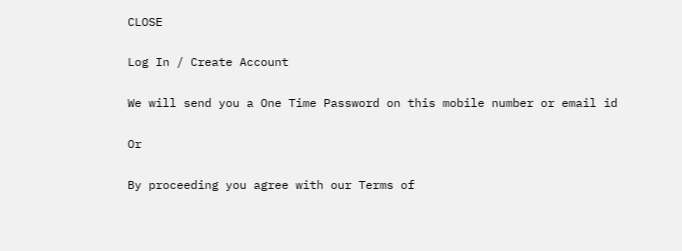CLOSE

Log In / Create Account

We will send you a One Time Password on this mobile number or email id

Or

By proceeding you agree with our Terms of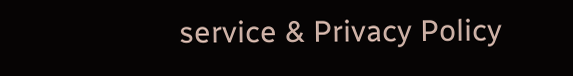service & Privacy Policy